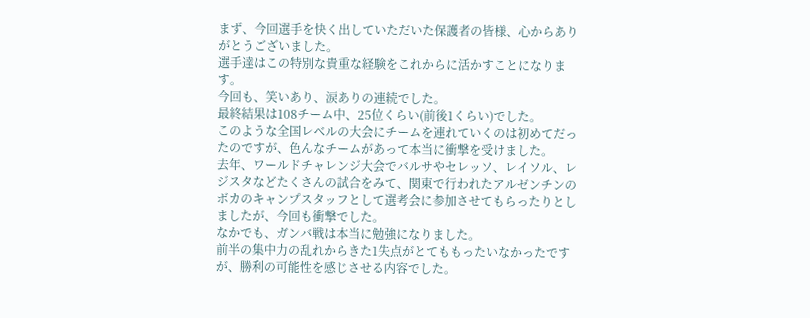まず、今回選手を快く出していただいた保護者の皆様、心からありがとうございました。
選手達はこの特別な貴重な経験をこれからに活かすことになります。
今回も、笑いあり、涙ありの連続でした。
最終結果は108チーム中、25位くらい(前後1くらい)でした。
このような全国レベルの大会にチームを連れていくのは初めてだったのですが、色んなチームがあって本当に衝撃を受けました。
去年、ワールドチャレンジ大会でバルサやセレッソ、レイソル、レジスタなどたくさんの試合をみて、関東で行われたアルゼンチンのボカのキャンプスタッフとして選考会に参加させてもらったりとしましたが、今回も衝撃でした。
なかでも、ガンバ戦は本当に勉強になりました。
前半の集中力の乱れからきた1失点がとてももったいなかったですが、勝利の可能性を感じさせる内容でした。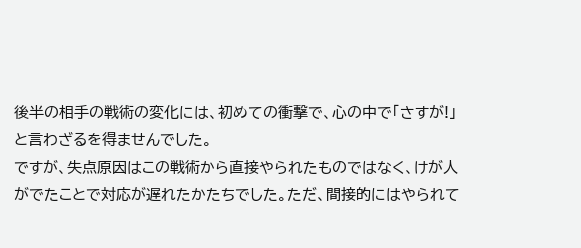後半の相手の戦術の変化には、初めての衝撃で、心の中で「さすが!」と言わざるを得ませんでした。
ですが、失点原因はこの戦術から直接やられたものではなく、けが人がでたことで対応が遅れたかたちでした。ただ、間接的にはやられて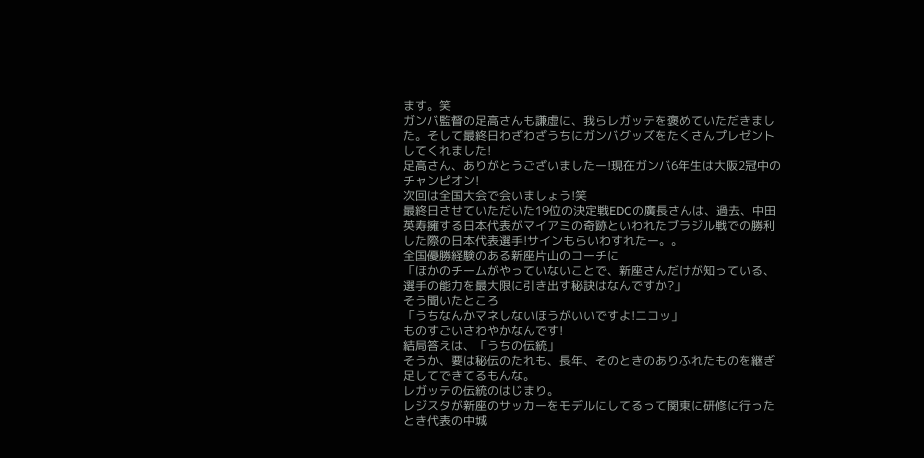ます。笑
ガンバ監督の足高さんも謙虚に、我らレガッテを褒めていただきました。そして最終日わざわざうちにガンバグッズをたくさんプレゼントしてくれました!
足高さん、ありがとうございましたー!現在ガンバ6年生は大阪2冠中のチャンピオン!
次回は全国大会で会いましょう!笑
最終日させていただいた19位の決定戦EDCの廣長さんは、過去、中田英寿擁する日本代表がマイアミの奇跡といわれたブラジル戦での勝利した際の日本代表選手!サインもらいわすれたー。。
全国優勝経験のある新座片山のコーチに
「ほかのチームがやっていないことで、新座さんだけが知っている、選手の能力を最大限に引き出す秘訣はなんですか?」
そう聞いたところ
「うちなんかマネしないほうがいいですよ!ニコッ」
ものすごいさわやかなんです!
結局答えは、「うちの伝統」
そうか、要は秘伝のたれも、長年、そのときのありふれたものを継ぎ足してできてるもんな。
レガッテの伝統のはじまり。
レジスタが新座のサッカーをモデルにしてるって関東に研修に行ったとき代表の中城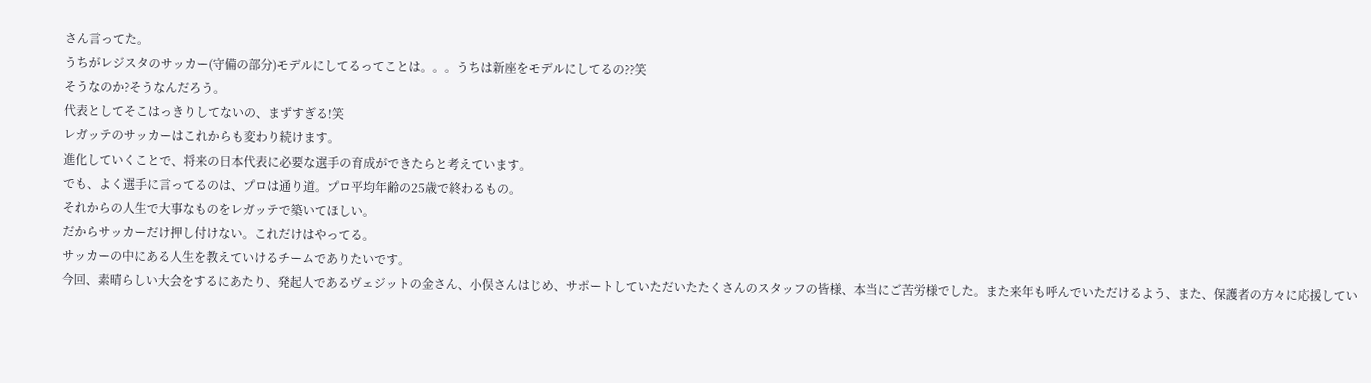さん言ってた。
うちがレジスタのサッカー(守備の部分)モデルにしてるってことは。。。うちは新座をモデルにしてるの??笑
そうなのか?そうなんだろう。
代表としてそこはっきりしてないの、まずすぎる!笑
レガッテのサッカーはこれからも変わり続けます。
進化していくことで、将来の日本代表に必要な選手の育成ができたらと考えています。
でも、よく選手に言ってるのは、プロは通り道。プロ平均年齢の25歳で終わるもの。
それからの人生で大事なものをレガッテで築いてほしい。
だからサッカーだけ押し付けない。これだけはやってる。
サッカーの中にある人生を教えていけるチームでありたいです。
今回、素晴らしい大会をするにあたり、発起人であるヴェジットの金さん、小俣さんはじめ、サポートしていただいたたくさんのスタッフの皆様、本当にご苦労様でした。また来年も呼んでいただけるよう、また、保護者の方々に応援してい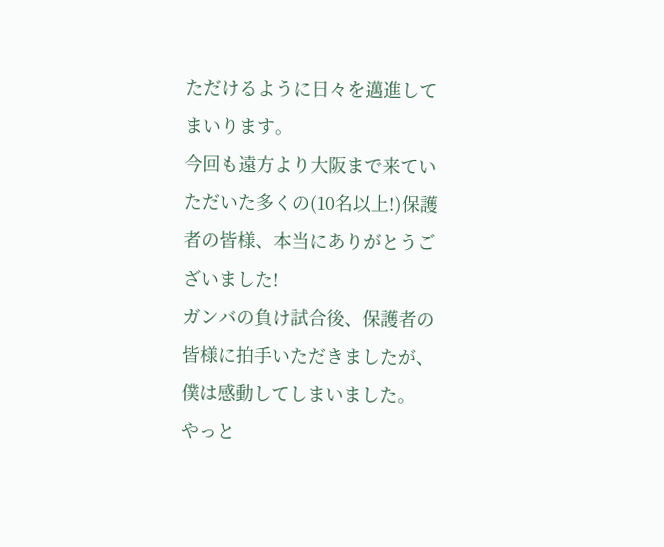ただけるように日々を邁進してまいります。
今回も遠方より大阪まで来ていただいた多くの(10名以上!)保護者の皆様、本当にありがとうございました!
ガンバの負け試合後、保護者の皆様に拍手いただきましたが、僕は感動してしまいました。
やっと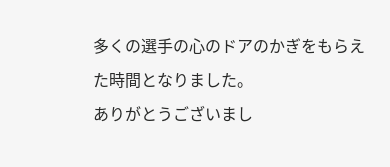多くの選手の心のドアのかぎをもらえた時間となりました。
ありがとうございまし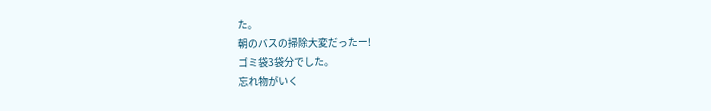た。
朝のバスの掃除大変だったー!
ゴミ袋3袋分でした。
忘れ物がいく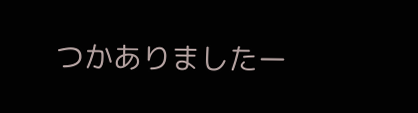つかありましたー